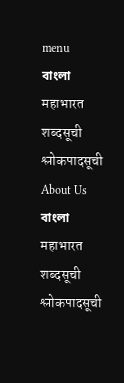menu
বাংলা
महाभारत
शब्दसूची
श्लोकपादसूची
About Us
বাংলা
महाभारत
शब्दसूची
श्लोकपादसूची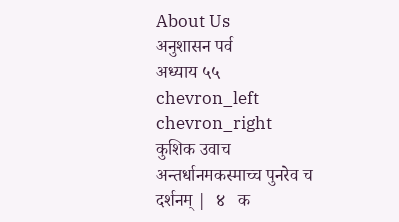About Us
अनुशासन पर्व
अध्याय ५५
chevron_left
chevron_right
कुशिक उवाच
अन्तर्धानमकस्माच्च पुनरेव च दर्शनम् |  ४   क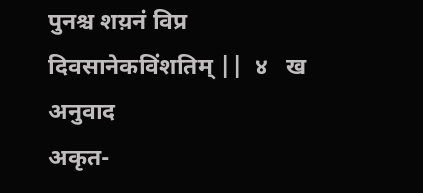पुनश्च शय़नं विप्र दिवसानेकविंशतिम् ||  ४   ख
अनुवाद
अकृत-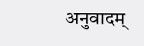अनुवादम्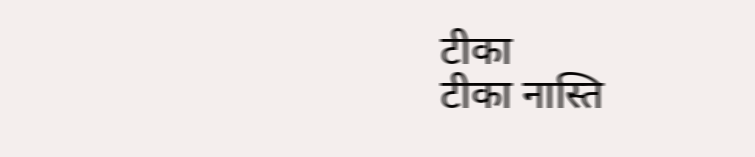टीका
टीका नास्ति